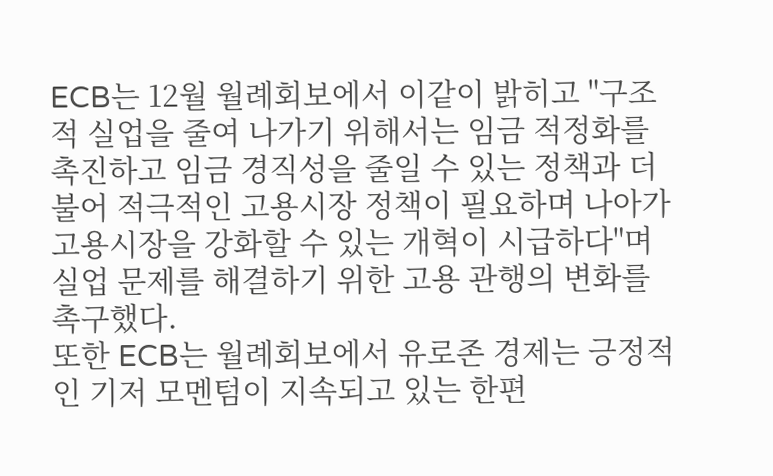ECB는 12월 월례회보에서 이같이 밝히고 "구조적 실업을 줄여 나가기 위해서는 임금 적정화를 촉진하고 임금 경직성을 줄일 수 있는 정책과 더불어 적극적인 고용시장 정책이 필요하며 나아가 고용시장을 강화할 수 있는 개혁이 시급하다"며 실업 문제를 해결하기 위한 고용 관행의 변화를 촉구했다.
또한 ECB는 월례회보에서 유로존 경제는 긍정적인 기저 모멘텀이 지속되고 있는 한편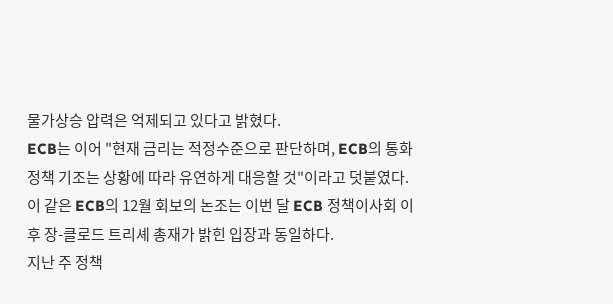물가상승 압력은 억제되고 있다고 밝혔다.
ECB는 이어 "현재 금리는 적정수준으로 판단하며, ECB의 통화정책 기조는 상황에 따라 유연하게 대응할 것"이라고 덧붙였다.
이 같은 ECB의 12월 회보의 논조는 이번 달 ECB 정책이사회 이후 장-클로드 트리셰 총재가 밝힌 입장과 동일하다.
지난 주 정책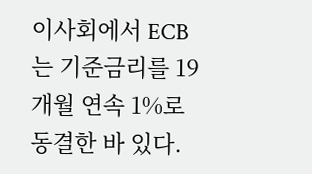이사회에서 ECB는 기준금리를 19개월 연속 1%로 동결한 바 있다.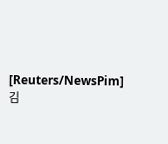[Reuters/NewsPim] 김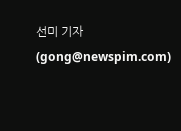선미 기자 (gong@newspim.com)